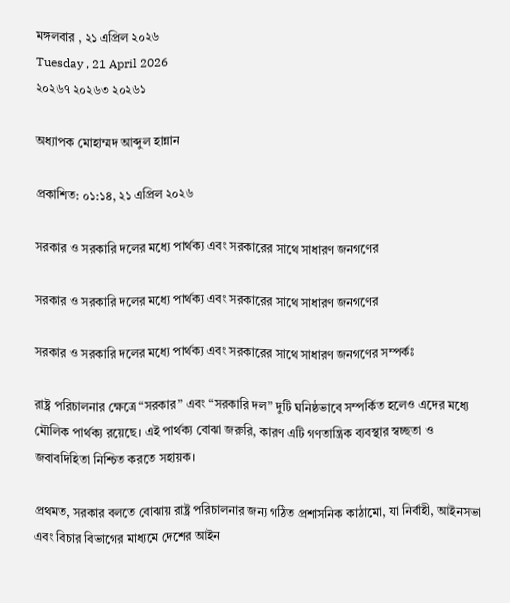মঙ্গলবার , ২১ এপ্রিল ২০২৬
Tuesday , 21 April 2026
২০২৬৭ ২০২৬৩ ২০২৬১

অধ্যাপক মোহাম্মদ আব্দুল হান্নান

প্রকাশিত: ০১:১৪, ২১ এপ্রিল ২০২৬

সরকার ও সরকারি দলের মধ্যে পার্থক্য এবং সরকারের সাথে সাধারণ জনগণের

সরকার ও সরকারি দলের মধ্যে পার্থক্য এবং সরকারের সাথে সাধারণ জনগণের

সরকার ও সরকারি দলের মধ্যে পার্থক্য এবং সরকারের সাথে সাধারণ জনগণের সম্পর্কঃ

রাষ্ট্র পরিচালনার ক্ষেত্রে “সরকার” এবং “সরকারি দল” দুটি ঘনিষ্ঠভাবে সম্পর্কিত হলেও এদের মধ্যে মৌলিক পার্থক্য রয়েছে। এই পার্থক্য বোঝা জরুরি, কারণ এটি গণতান্ত্রিক ব্যবস্থার স্বচ্ছতা ও জবাবদিহিতা নিশ্চিত করতে সহায়ক।

প্রথমত, সরকার বলতে বোঝায় রাষ্ট্র পরিচালনার জন্য গঠিত প্রশাসনিক কাঠামো, যা নির্বাহী, আইনসভা এবং বিচার বিভাগের মাধ্যমে দেশের আইন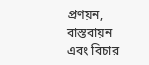প্রণয়ন, বাস্তবায়ন এবং বিচার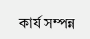কার্য সম্পন্ন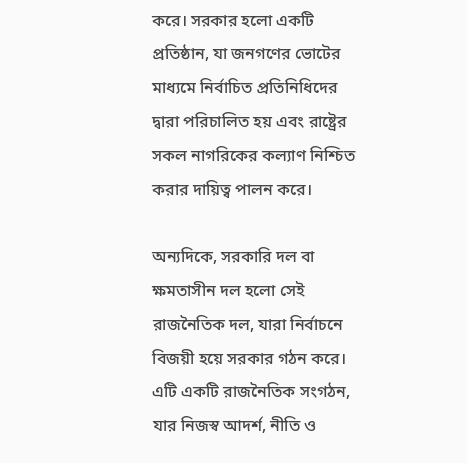করে। সরকার হলো একটি প্রতিষ্ঠান, যা জনগণের ভোটের মাধ্যমে নির্বাচিত প্রতিনিধিদের দ্বারা পরিচালিত হয় এবং রাষ্ট্রের সকল নাগরিকের কল্যাণ নিশ্চিত করার দায়িত্ব পালন করে।

অন্যদিকে, সরকারি দল বা ক্ষমতাসীন দল হলো সেই রাজনৈতিক দল, যারা নির্বাচনে বিজয়ী হয়ে সরকার গঠন করে। এটি একটি রাজনৈতিক সংগঠন, যার নিজস্ব আদর্শ, নীতি ও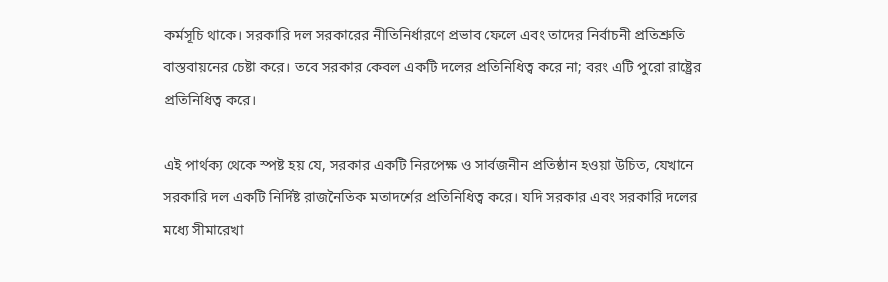কর্মসূচি থাকে। সরকারি দল সরকারের নীতিনির্ধারণে প্রভাব ফেলে এবং তাদের নির্বাচনী প্রতিশ্রুতি বাস্তবায়নের চেষ্টা করে। তবে সরকার কেবল একটি দলের প্রতিনিধিত্ব করে না; বরং এটি পুরো রাষ্ট্রের প্রতিনিধিত্ব করে।

এই পার্থক্য থেকে স্পষ্ট হয় যে, সরকার একটি নিরপেক্ষ ও সার্বজনীন প্রতিষ্ঠান হওয়া উচিত, যেখানে সরকারি দল একটি নির্দিষ্ট রাজনৈতিক মতাদর্শের প্রতিনিধিত্ব করে। যদি সরকার এবং সরকারি দলের মধ্যে সীমারেখা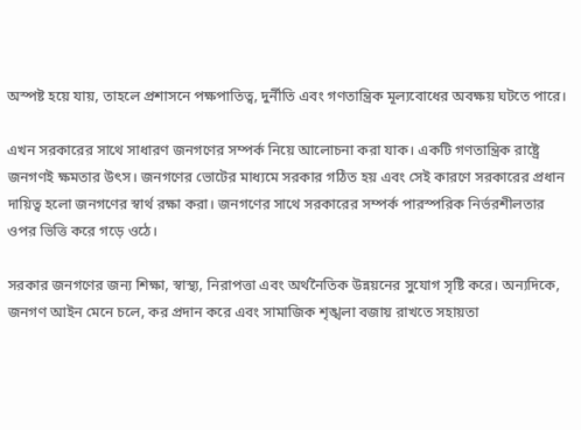অস্পষ্ট হয়ে যায়, তাহলে প্রশাসনে পক্ষপাতিত্ব, দুর্নীতি এবং গণতান্ত্রিক মূল্যবোধের অবক্ষয় ঘটতে পারে।

এখন সরকারের সাথে সাধারণ জনগণের সম্পর্ক নিয়ে আলোচনা করা যাক। একটি গণতান্ত্রিক রাষ্ট্রে জনগণই ক্ষমতার উৎস। জনগণের ভোটের মাধ্যমে সরকার গঠিত হয় এবং সেই কারণে সরকারের প্রধান দায়িত্ব হলো জনগণের স্বার্থ রক্ষা করা। জনগণের সাথে সরকারের সম্পর্ক পারস্পরিক নির্ভরশীলতার ওপর ভিত্তি করে গড়ে ওঠে।

সরকার জনগণের জন্য শিক্ষা, স্বাস্থ্য, নিরাপত্তা এবং অর্থনৈতিক উন্নয়নের সুযোগ সৃষ্টি করে। অন্যদিকে, জনগণ আইন মেনে চলে, কর প্রদান করে এবং সামাজিক শৃঙ্খলা বজায় রাখতে সহায়তা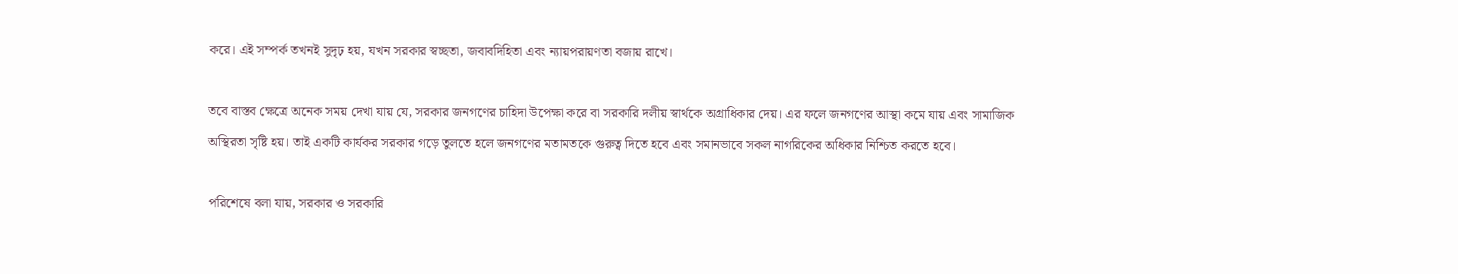করে। এই সম্পর্ক তখনই সুদৃঢ় হয়, যখন সরকার স্বচ্ছতা, জবাবদিহিতা এবং ন্যায়পরায়ণতা বজায় রাখে।

তবে বাস্তব ক্ষেত্রে অনেক সময় দেখা যায় যে, সরকার জনগণের চাহিদা উপেক্ষা করে বা সরকারি দলীয় স্বার্থকে অগ্রাধিকার দেয়। এর ফলে জনগণের আস্থা কমে যায় এবং সামাজিক অস্থিরতা সৃষ্টি হয়। তাই একটি কার্যকর সরকার গড়ে তুলতে হলে জনগণের মতামতকে গুরুত্ব দিতে হবে এবং সমানভাবে সকল নাগরিকের অধিকার নিশ্চিত করতে হবে।

পরিশেষে বলা যায়, সরকার ও সরকারি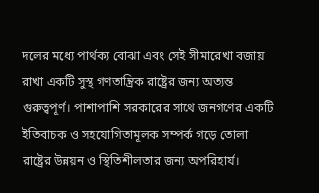দলের মধ্যে পার্থক্য বোঝা এবং সেই সীমারেখা বজায় রাখা একটি সুস্থ গণতান্ত্রিক রাষ্ট্রের জন্য অত্যন্ত গুরুত্বপূর্ণ। পাশাপাশি সরকারের সাথে জনগণের একটি ইতিবাচক ও সহযোগিতামূলক সম্পর্ক গড়ে তোলা রাষ্ট্রের উন্নয়ন ও স্থিতিশীলতার জন্য অপরিহার্য।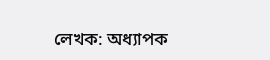লেখক: অধ্যাপক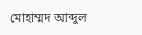মোহাম্মদ আব্দুল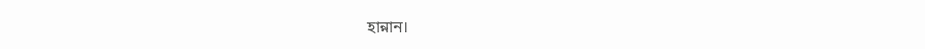হান্নান।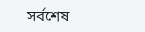সর্বশেষ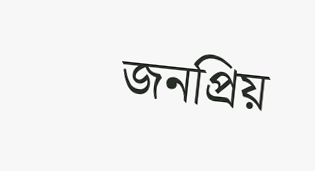জনপ্রিয়